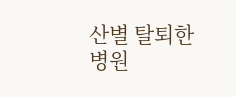산별 탈퇴한 병원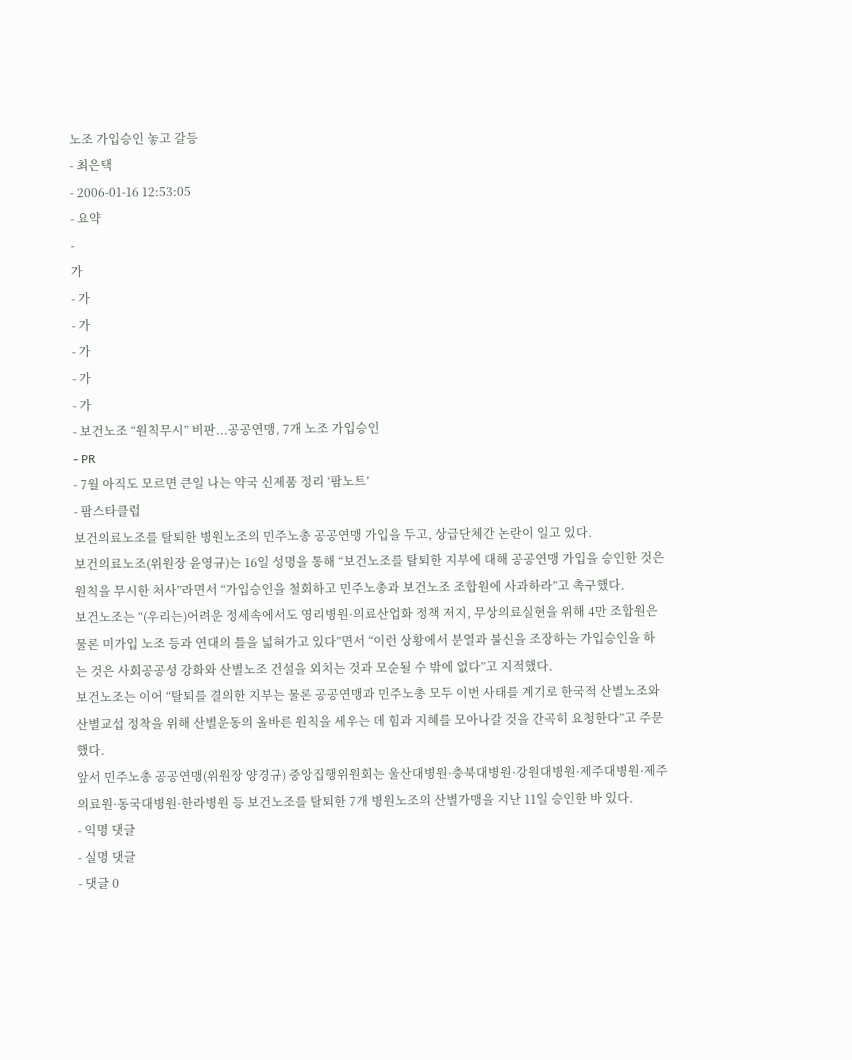노조 가입승인 놓고 갈등
- 최은택
- 2006-01-16 12:53:05
- 요약
-
가
- 가
- 가
- 가
- 가
- 가
- 보건노조 “원칙무시” 비판...공공연맹, 7개 노조 가입승인
- PR
- 7월 아직도 모르면 큰일 나는 약국 신제품 정리 ‘팜노트’
- 팜스타클럽
보건의료노조를 탈퇴한 병원노조의 민주노총 공공연맹 가입을 두고, 상급단체간 논란이 일고 있다.
보건의료노조(위원장 윤영규)는 16일 성명을 통해 “보건노조를 탈퇴한 지부에 대해 공공연맹 가입을 승인한 것은 원칙을 무시한 처사”라면서 “가입승인을 철회하고 민주노총과 보건노조 조합원에 사과하라”고 촉구했다.
보건노조는 “(우리는)어려운 정세속에서도 영리병원·의료산업화 정책 저지, 무상의료실현을 위해 4만 조합원은 물론 미가입 노조 등과 연대의 틀을 넓혀가고 있다”면서 “이런 상황에서 분열과 불신을 조장하는 가입승인을 하는 것은 사회공공성 강화와 산별노조 건설을 외치는 것과 모순될 수 밖에 없다”고 지적했다.
보건노조는 이어 “탈퇴를 결의한 지부는 물론 공공연맹과 민주노총 모두 이번 사태를 계기로 한국적 산별노조와 산별교섭 정착을 위해 산별운동의 올바른 원칙을 세우는 데 힘과 지혜를 모아나갈 것을 간곡히 요청한다”고 주문했다.
앞서 민주노총 공공연맹(위원장 양경규) 중앙집행위원회는 울산대병원·충북대병원·강원대병원·제주대병원·제주의료원·동국대병원·한라병원 등 보건노조를 탈퇴한 7개 병원노조의 산별가맹을 지난 11일 승인한 바 있다.
- 익명 댓글
- 실명 댓글
- 댓글 0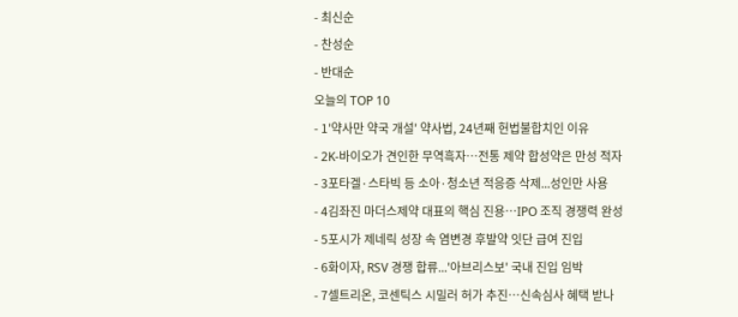- 최신순
- 찬성순
- 반대순
오늘의 TOP 10
- 1'약사만 약국 개설' 약사법, 24년째 헌법불합치인 이유
- 2K-바이오가 견인한 무역흑자…전통 제약 합성약은 만성 적자
- 3포타겔·스타빅 등 소아·청소년 적응증 삭제...성인만 사용
- 4김좌진 마더스제약 대표의 핵심 진용…IPO 조직 경쟁력 완성
- 5포시가 제네릭 성장 속 염변경 후발약 잇단 급여 진입
- 6화이자, RSV 경쟁 합류...'아브리스보' 국내 진입 임박
- 7셀트리온, 코센틱스 시밀러 허가 추진…신속심사 혜택 받나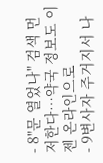- 8"문 열었나" 검색 먼저한다…약국 정보도 이젠 온라인으로
- 9변사자 주거지서 나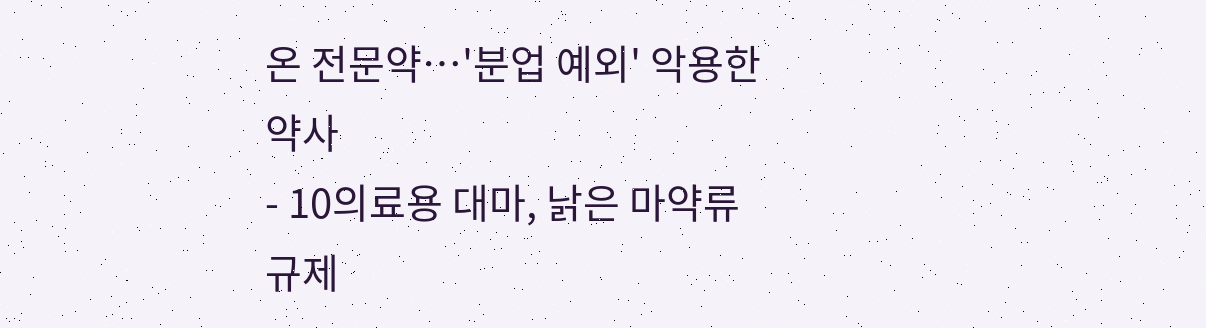온 전문약…'분업 예외' 악용한 약사
- 10의료용 대마, 낡은 마약류 규제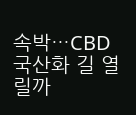속박…CBD 국산화 길 열릴까